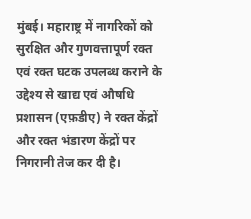मुंबई। महाराष्ट्र में नागरिकों को सुरक्षित और गुणवत्तापूर्ण रक्त एवं रक्त घटक उपलब्ध कराने के उद्देश्य से खाद्य एवं औषधि प्रशासन (एफ़डीए) ने रक्त केंद्रों और रक्त भंडारण केंद्रों पर निगरानी तेज कर दी है।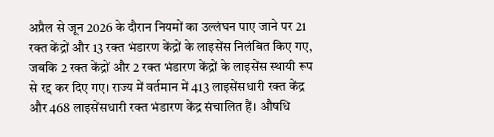अप्रैल से जून 2026 के दौरान नियमों का उल्लंघन पाए जाने पर 21 रक्त केंद्रों और 13 रक्त भंडारण केंद्रों के लाइसेंस निलंबित किए गए, जबकि 2 रक्त केंद्रों और 2 रक्त भंडारण केंद्रों के लाइसेंस स्थायी रूप से रद्द कर दिए गए। राज्य में वर्तमान में 413 लाइसेंसधारी रक्त केंद्र और 468 लाइसेंसधारी रक्त भंडारण केंद्र संचालित हैं। औषधि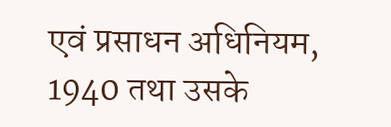एवं प्रसाधन अधिनियम, 1940 तथा उसके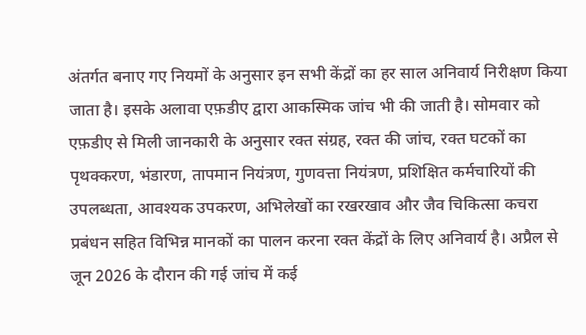अंतर्गत बनाए गए नियमों के अनुसार इन सभी केंद्रों का हर साल अनिवार्य निरीक्षण किया जाता है। इसके अलावा एफ़डीए द्वारा आकस्मिक जांच भी की जाती है। सोमवार को एफ़डीए से मिली जानकारी के अनुसार रक्त संग्रह, रक्त की जांच, रक्त घटकों का पृथक्करण, भंडारण, तापमान नियंत्रण, गुणवत्ता नियंत्रण, प्रशिक्षित कर्मचारियों की उपलब्धता, आवश्यक उपकरण, अभिलेखों का रखरखाव और जैव चिकित्सा कचरा प्रबंधन सहित विभिन्न मानकों का पालन करना रक्त केंद्रों के लिए अनिवार्य है। अप्रैल से जून 2026 के दौरान की गई जांच में कई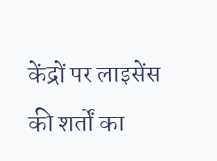केंद्रों पर लाइसेंस की शर्तों का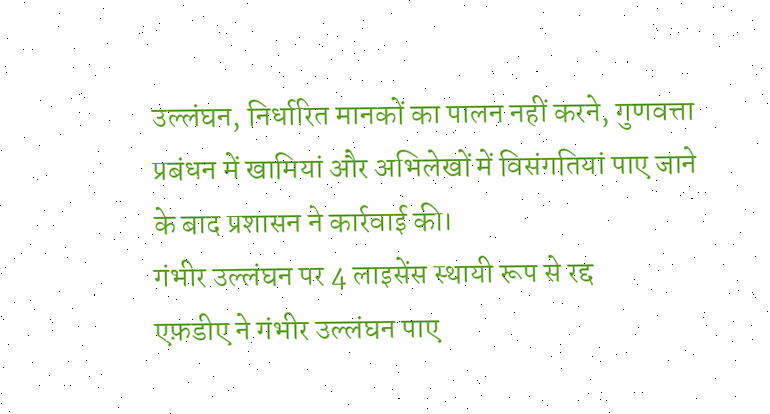उल्लंघन, निर्धारित मानकों का पालन नहीं करने, गुणवत्ता प्रबंधन में खामियां और अभिलेखों में विसंगतियां पाए जाने के बाद प्रशासन ने कार्रवाई की।
गंभीर उल्लंघन पर 4 लाइसेंस स्थायी रूप से रद्द
एफ़डीए ने गंभीर उल्लंघन पाए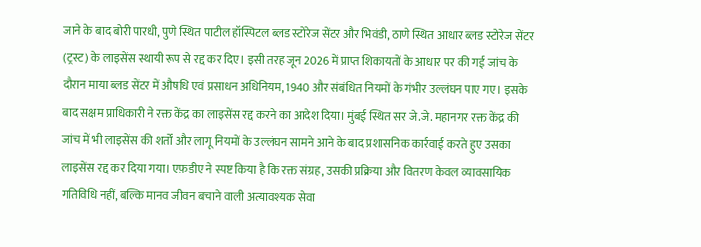जाने के बाद बोरी पारधी, पुणे स्थित पाटील हॉस्पिटल ब्लड स्टोरेज सेंटर और भिवंडी, ठाणे स्थित आधार ब्लड स्टोरेज सेंटर (ट्रस्ट) के लाइसेंस स्थायी रूप से रद्द कर दिए। इसी तरह जून 2026 में प्राप्त शिकायतों के आधार पर की गई जांच के दौरान माया ब्लड सेंटर में औषधि एवं प्रसाधन अधिनियम, 1940 और संबंधित नियमों के गंभीर उल्लंघन पाए गए। इसके बाद सक्षम प्राधिकारी ने रक्त केंद्र का लाइसेंस रद्द करने का आदेश दिया। मुंबई स्थित सर जे.जे. महानगर रक्त केंद्र की जांच में भी लाइसेंस की शर्तों और लागू नियमों के उल्लंघन सामने आने के बाद प्रशासनिक कार्रवाई करते हुए उसका लाइसेंस रद्द कर दिया गया। एफ़डीए ने स्पष्ट किया है कि रक्त संग्रह, उसकी प्रक्रिया और वितरण केवल व्यावसायिक गतिविधि नहीं, बल्कि मानव जीवन बचाने वाली अत्यावश्यक सेवा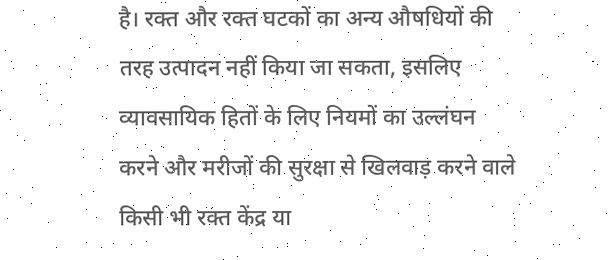है। रक्त और रक्त घटकों का अन्य औषधियों की तरह उत्पादन नहीं किया जा सकता, इसलिए व्यावसायिक हितों के लिए नियमों का उल्लंघन करने और मरीजों की सुरक्षा से खिलवाड़ करने वाले किसी भी रक्त केंद्र या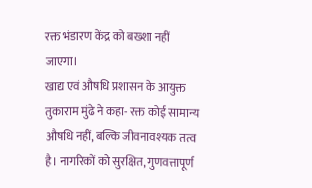रक्त भंडारण केंद्र को बख्शा नहीं जाएगा।
खाद्य एवं औषधि प्रशासन के आयुक्त तुकाराम मुंढे ने कहा- रक्त कोई सामान्य औषधि नहीं, बल्कि जीवनावश्यक तत्व है। नागरिकों को सुरक्षित, गुणवत्तापूर्ण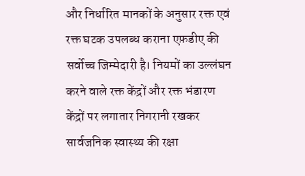और निर्धारित मानकों के अनुसार रक्त एवं रक्त घटक उपलब्ध कराना एफ़डीए की सर्वोच्च जिम्मेदारी है। नियमों का उल्लंघन करने वाले रक्त केंद्रों और रक्त भंडारण केंद्रों पर लगातार निगरानी रखकर सार्वजनिक स्वास्थ्य की रक्षा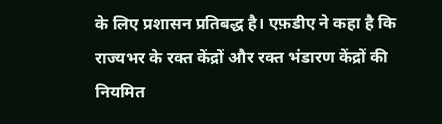के लिए प्रशासन प्रतिबद्ध है। एफ़डीए ने कहा है कि राज्यभर के रक्त केंद्रों और रक्त भंडारण केंद्रों की नियमित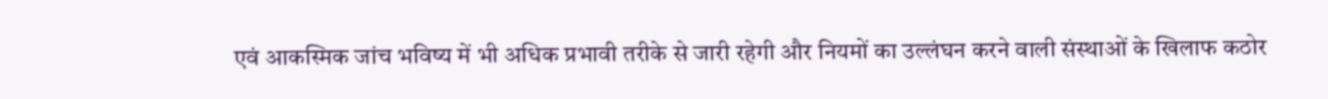एवं आकस्मिक जांच भविष्य में भी अधिक प्रभावी तरीके से जारी रहेगी और नियमों का उल्लंघन करने वाली संस्थाओं के खिलाफ कठोर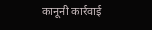कानूनी कार्रवाई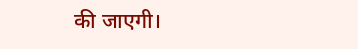की जाएगी।